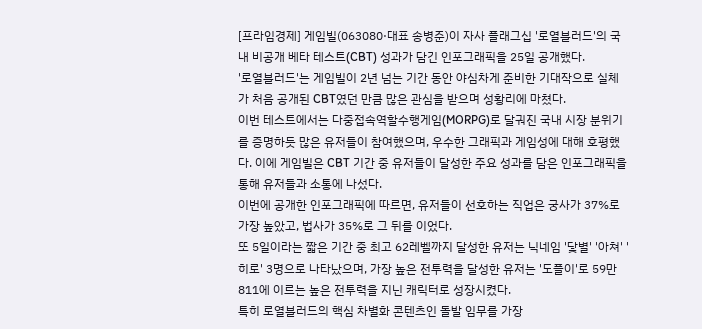[프라임경제] 게임빌(063080·대표 송병준)이 자사 플래그십 '로열블러드'의 국내 비공개 베타 테스트(CBT) 성과가 담긴 인포그래픽을 25일 공개했다.
'로열블러드'는 게임빌이 2년 넘는 기간 동안 야심차게 준비한 기대작으로 실체가 처음 공개된 CBT였던 만큼 많은 관심을 받으며 성황리에 마쳤다.
이번 테스트에서는 다중접속역할수행게임(MORPG)로 달궈진 국내 시장 분위기를 증명하듯 많은 유저들이 참여했으며, 우수한 그래픽과 게임성에 대해 호평했다. 이에 게임빌은 CBT 기간 중 유저들이 달성한 주요 성과를 담은 인포그래픽을 통해 유저들과 소통에 나섰다.
이번에 공개한 인포그래픽에 따르면, 유저들이 선호하는 직업은 궁사가 37%로 가장 높았고, 법사가 35%로 그 뒤를 이었다.
또 5일이라는 짧은 기간 중 최고 62레벨까지 달성한 유저는 닉네임 '닻별' '아쳐' '히로' 3명으로 나타났으며, 가장 높은 전투력을 달성한 유저는 '도플이'로 59만811에 이르는 높은 전투력을 지닌 캐릭터로 성장시켰다.
특히 로열블러드의 핵심 차별화 콘텐츠인 돌발 임무를 가장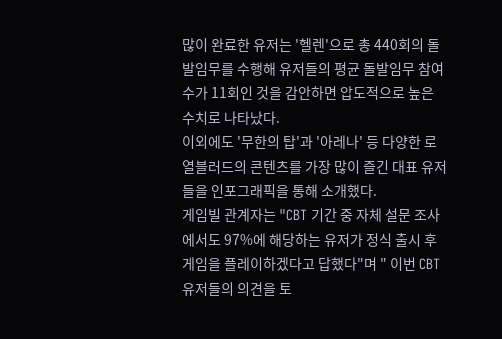많이 완료한 유저는 '헬렌'으로 총 440회의 돌발임무를 수행해 유저들의 평균 돌발임무 참여 수가 11회인 것을 감안하면 압도적으로 높은 수치로 나타났다.
이외에도 '무한의 탑'과 '아레나' 등 다양한 로열블러드의 콘텐츠를 가장 많이 즐긴 대표 유저들을 인포그래픽을 통해 소개했다.
게임빌 관계자는 "CBT 기간 중 자체 설문 조사에서도 97%에 해당하는 유저가 정식 출시 후 게임을 플레이하겠다고 답했다"며 " 이번 CBT 유저들의 의견을 토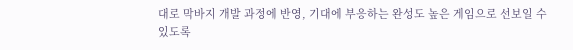대로 막바지 개발 과정에 반영, 기대에 부응하는 완성도 높은 게임으로 선보일 수 있도록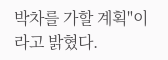박차를 가할 계획"이라고 밝혔다.